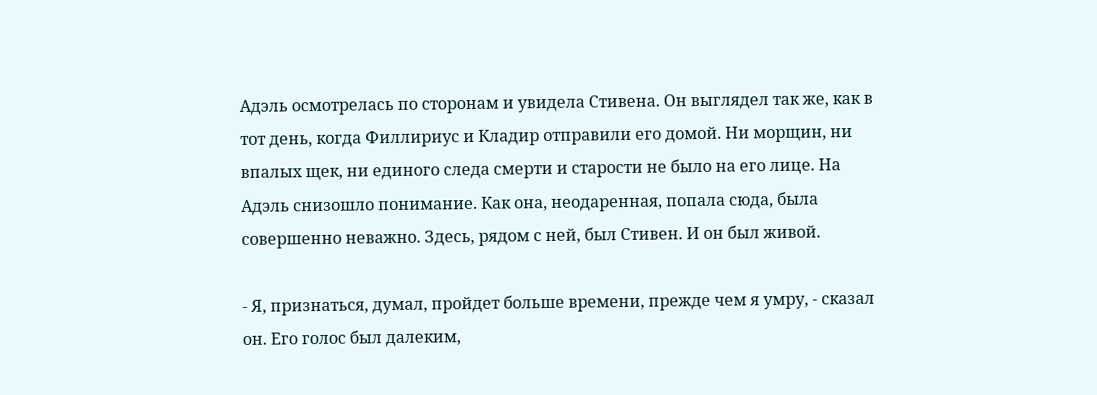Адэль осмотрелась по сторонам и увидела Стивена. Он выглядел так же, как в тот день, когда Филлириус и Кладир отправили его домой. Ни морщин, ни впалых щек, ни единого следа смерти и старости не было на его лице. На Адэль снизошло понимание. Как она, неодаренная, попала сюда, была совершенно неважно. Здесь, рядом с ней, был Стивен. И он был живой.

- Я, признаться, думал, пройдет больше времени, прежде чем я умру, - сказал он. Его голос был далеким,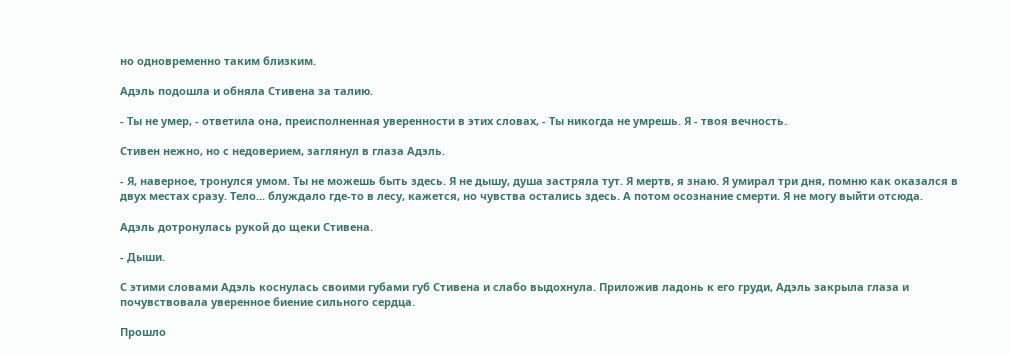но одновременно таким близким.

Адэль подошла и обняла Стивена за талию.

- Ты не умер, - ответила она, преисполненная уверенности в этих словах, - Ты никогда не умрешь. Я - твоя вечность.

Стивен нежно, но с недоверием, заглянул в глаза Адэль.

- Я, наверное, тронулся умом. Ты не можешь быть здесь. Я не дышу, душа застряла тут. Я мертв, я знаю. Я умирал три дня, помню как оказался в двух местах сразу. Тело... блуждало где-то в лесу, кажется, но чувства остались здесь. А потом осознание смерти. Я не могу выйти отсюда.

Адэль дотронулась рукой до щеки Стивена.

- Дыши.

С этими словами Адэль коснулась своими губами губ Стивена и слабо выдохнула. Приложив ладонь к его груди, Адэль закрыла глаза и почувствовала уверенное биение сильного сердца.

Прошло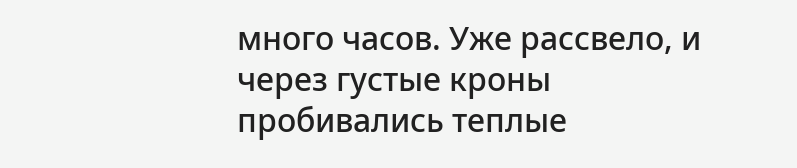много часов. Уже рассвело, и через густые кроны пробивались теплые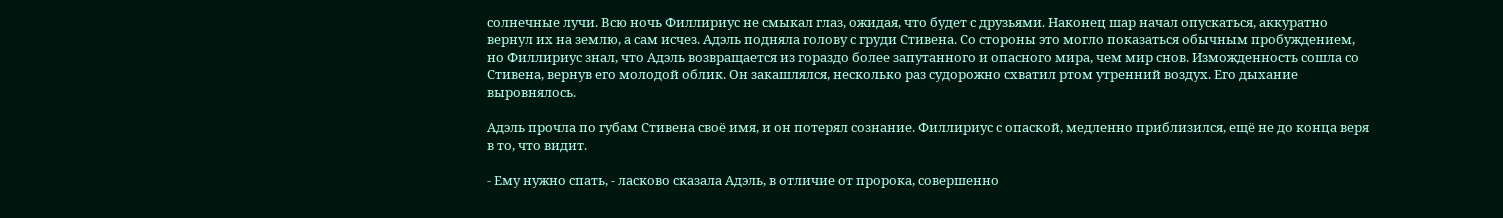солнечные лучи. Всю ночь Филлириус не смыкал глаз, ожидая, что будет с друзьями. Наконец шар начал опускаться, аккуратно вернул их на землю, а сам исчез. Адэль подняла голову с груди Стивена. Со стороны это могло показаться обычным пробуждением, но Филлириус знал, что Адэль возвращается из гораздо более запутанного и опасного мира, чем мир снов. Изможденность сошла со Стивена, вернув его молодой облик. Он закашлялся, несколько раз судорожно схватил ртом утренний воздух. Его дыхание выровнялось.

Адэль прочла по губам Стивена своё имя, и он потерял сознание. Филлириус с опаской, медленно приблизился, ещё не до конца веря в то, что видит.

- Ему нужно спать, - ласково сказала Адэль, в отличие от пророка, совершенно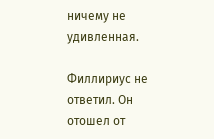ничему не удивленная.

Филлириус не ответил. Он отошел от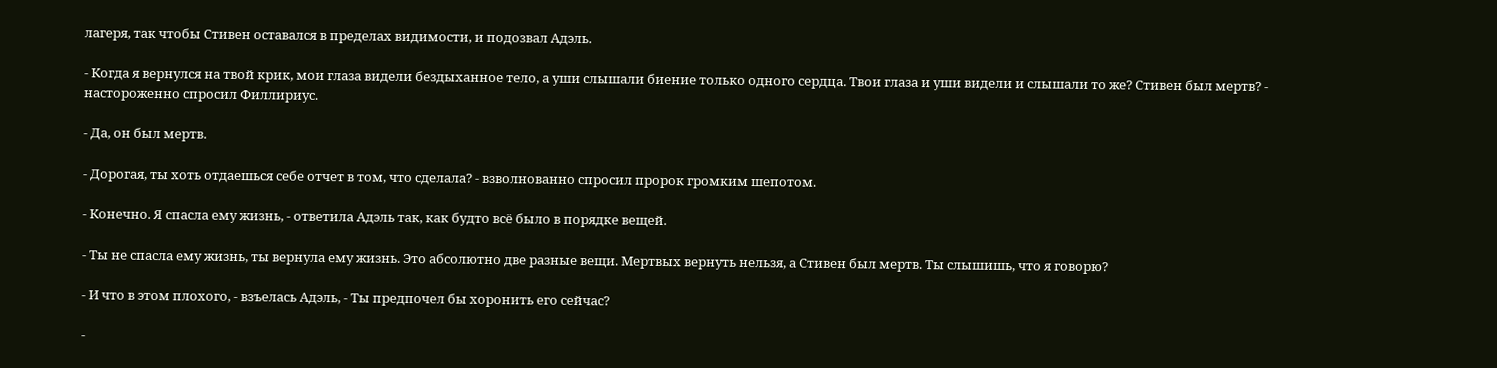лагеря, так чтобы Стивен оставался в пределах видимости, и подозвал Адэль.

- Когда я вернулся на твой крик, мои глаза видели бездыханное тело, а уши слышали биение только одного сердца. Твои глаза и уши видели и слышали то же? Стивен был мертв? - настороженно спросил Филлириус.

- Да, он был мертв.

- Дорогая, ты хоть отдаешься себе отчет в том, что сделала? - взволнованно спросил пророк громким шепотом.

- Конечно. Я спасла ему жизнь, - ответила Адэль так, как будто всё было в порядке вещей.

- Ты не спасла ему жизнь, ты вернула ему жизнь. Это абсолютно две разные вещи. Мертвых вернуть нельзя, а Стивен был мертв. Ты слышишь, что я говорю?

- И что в этом плохого, - взъелась Адэль, - Ты предпочел бы хоронить его сейчас?

-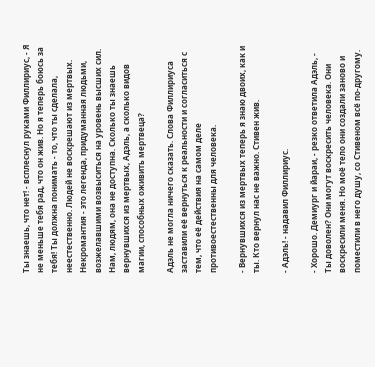Ты знаешь, что нет! - всплеснул руками Филлириус, - Я не меньше тебя рад, что он жив. Но я теперь боюсь за тебя! Ты должна понимать - то, что ты сделала, неестественно. Людей не воскрешают из мертвых. Некромантия - это легенда, придуманная людьми, возжелавшими возвыситься на уровень высших сил. Нам, людям, она не доступна. Сколько ты знаешь вернувшихся из мертвых, Адэль, а сколько видов магии, способных оживить мертвеца?

Адэль не могла ничего сказать. Слова Филлириуса заставили её вернуться к реальности и согласиться с тем, что её действия на самом деле противоестественны для человека.

- Вернувшихся из мертвых теперь я знаю двоих, как и ты. Кто вернул нас не важно. Стивен жив.

- Адэль! - надавил Филлириус.

- Хорошо. Демиург и йараи, - резко ответила Адэль, - Ты доволен? Они могут воскресить человека. Они воскресили меня. Но моё тело они создали заново и поместили в него душу, со Стивеном всё по-другому.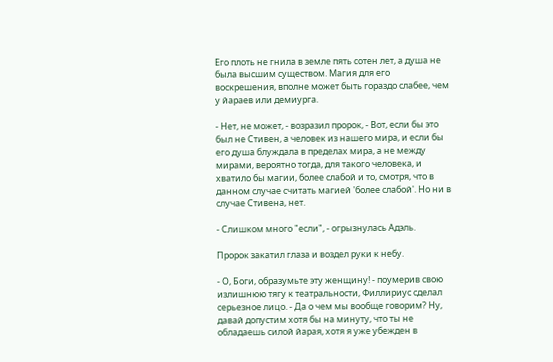Его плоть не гнила в земле пять сотен лет, а душа не была высшим существом. Магия для его воскрешения, вполне может быть гораздо слабее, чем у йараев или демиурга.

- Нет, не может, - возразил пророк, - Вот, если бы это был не Стивен, а человек из нашего мира, и если бы его душа блуждала в пределах мира, а не между мирами, вероятно тогда, для такого человека, и хватило бы магии, более слабой и то, смотря, что в данном случае считать магией 'более слабой'. Но ни в случае Стивена, нет.

- Слишком много "если", - огрызнулась Адэль.

Пророк закатил глаза и воздел руки к небу.

- О, Боги, образумьте эту женщину! - поумерив свою излишнюю тягу к театральности, Филлириус сделал серьезное лицо. - Да о чем мы вообще говорим? Ну, давай допустим хотя бы на минуту, что ты не обладаешь силой йарая, хотя я уже убежден в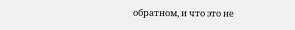обратном, и что это не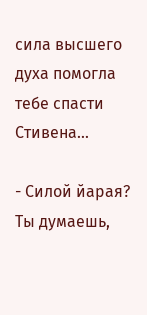сила высшего духа помогла тебе спасти Стивена...

- Силой йарая? Ты думаешь,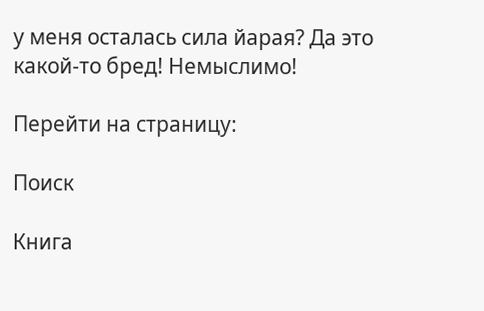у меня осталась сила йарая? Да это какой-то бред! Немыслимо!

Перейти на страницу:

Поиск

Книга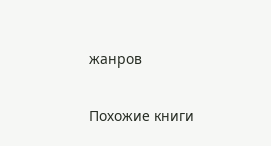жанров

Похожие книги